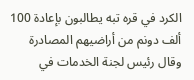الكرد في قره تبه يطالبون بإعادة 100 ألف دونم من أراضيهم المصادرة
وقال رئيس لجنة الخدمات في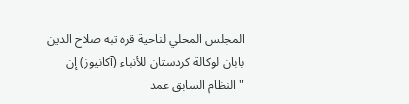المجلس المحلي لناحية قره تبه صلاح الدين بابان لوكالة كردستان للأنباء (آكانيوز) إن "النظام السابق عمد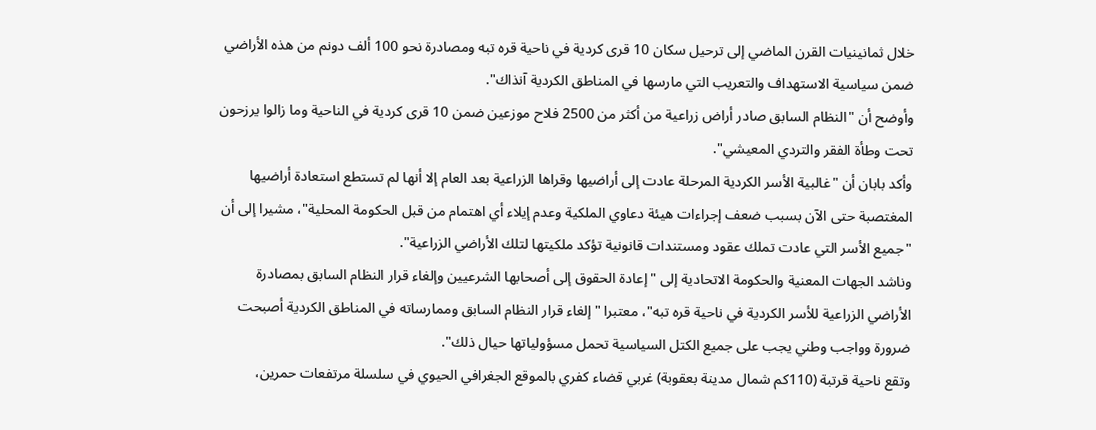خلال ثمانينيات القرن الماضي إلى ترحيل سكان 10 قرى كردية في ناحية قره تبه ومصادرة نحو 100 ألف دونم من هذه الأراضي ضمن سياسية الاستهداف والتعريب التي مارسها في المناطق الكردية آنذاك".
وأوضح أن "النظام السابق صادر أراض زراعية من أكثر من 2500 فلاح موزعين ضمن 10 قرى كردية في الناحية وما زالوا يرزحون تحت وطأة الفقر والتردي المعيشي".
وأكد بابان أن "غالبية الأسر الكردية المرحلة عادت إلى أراضيها وقراها الزراعية بعد العام إلا أنها لم تستطع استعادة أراضيها المغتصبة حتى الآن بسبب ضعف إجراءات هيئة دعاوي الملكية وعدم إيلاء أي اهتمام من قبل الحكومة المحلية"، مشيرا إلى أن "جميع الأسر التي عادت تملك عقود ومستندات قانونية تؤكد ملكيتها لتلك الأراضي الزراعية".
وناشد الجهات المعنية والحكومة الاتحادية إلى "إعادة الحقوق إلى أصحابها الشرعيين وإلغاء قرار النظام السابق بمصادرة الأراضي الزراعية للأسر الكردية في ناحية قره تبه"، معتبرا "إلغاء قرار النظام السابق وممارساته في المناطق الكردية أصبحت ضرورة وواجب وطني يجب على جميع الكتل السياسية تحمل مسؤولياتها حيال ذلك".
وتقع ناحية قرتبة (110كم شمال مدينة بعقوبة) غربي قضاء كفري بالموقع الجغرافي الحيوي في سلسلة مرتفعات حمرين،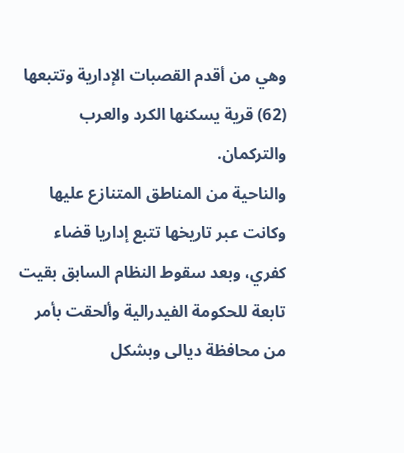وهي من أقدم القصبات الإدارية وتتبعها (62) قرية يسكنها الكرد والعرب والتركمان.
والناحية من المناطق المتنازع عليها وكانت عبر تاريخها تتبع إداريا قضاء كفري، وبعد سقوط النظام السابق بقيت تابعة للحكومة الفيدرالية وألحقت بأمر من محافظة ديالى وبشكل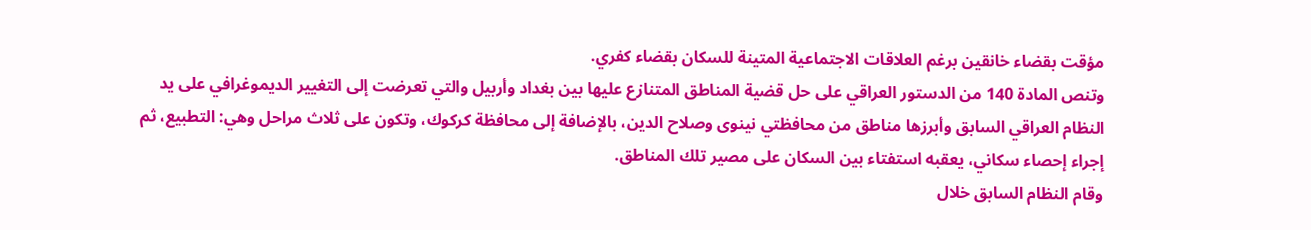مؤقت بقضاء خانقين برغم العلاقات الاجتماعية المتينة للسكان بقضاء كفري.
وتنص المادة 140 من الدستور العراقي على حل قضية المناطق المتنازع عليها بين بغداد وأربيل والتي تعرضت إلى التغيير الديموغرافي على يد النظام العراقي السابق وأبرزها مناطق من محافظتي نينوى وصلاح الدين، بالإضافة إلى محافظة كركوك، وتكون على ثلاث مراحل وهي: التطبيع، ثم إجراء إحصاء سكاني، يعقبه استفتاء بين السكان على مصير تلك المناطق.
وقام النظام السابق خلال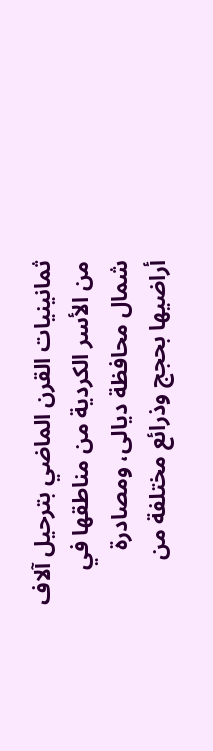ثمانينيات القرن الماضي بترحيل آلاف من الأسر الكردية من مناطقها في شمال محافظة ديالى، ومصادرة أراضيها بحجج وذرائع مختلفة من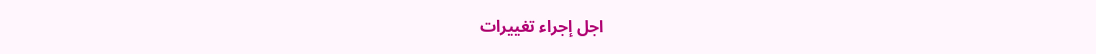اجل إجراء تغييرات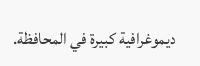ديموغرافية كبيرة في المحافظة.